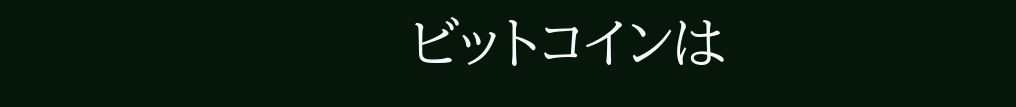ビットコインは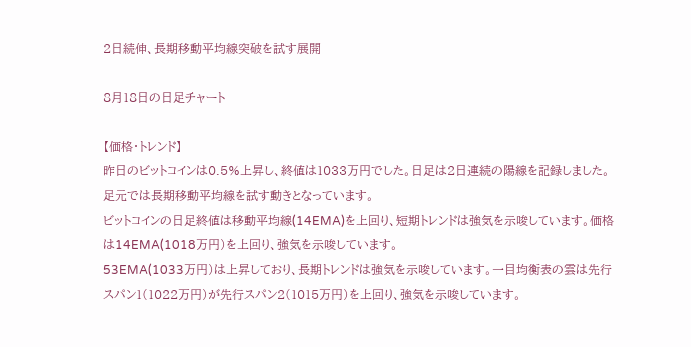2日続伸、長期移動平均線突破を試す展開

8月18日の日足チャート

【価格・トレンド】
昨日のビットコインは0.5%上昇し、終値は1033万円でした。日足は2日連続の陽線を記録しました。足元では長期移動平均線を試す動きとなっています。
ビットコインの日足終値は移動平均線(14EMA)を上回り、短期トレンドは強気を示唆しています。価格は14EMA(1018万円)を上回り、強気を示唆しています。
53EMA(1033万円)は上昇しており、長期トレンドは強気を示唆しています。一目均衡表の雲は先行スパン1(1022万円)が先行スパン2(1015万円)を上回り、強気を示唆しています。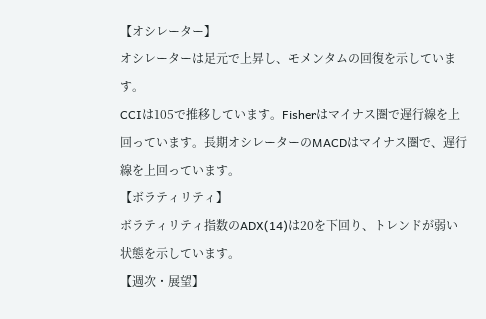【オシレーター】
オシレーターは足元で上昇し、モメンタムの回復を示しています。
CCIは105で推移しています。Fisherはマイナス圏で遅行線を上回っています。長期オシレーターのMACDはマイナス圏で、遅行線を上回っています。
【ボラティリティ】
ボラティリティ指数のADX(14)は20を下回り、トレンドが弱い状態を示しています。
【週次・展望】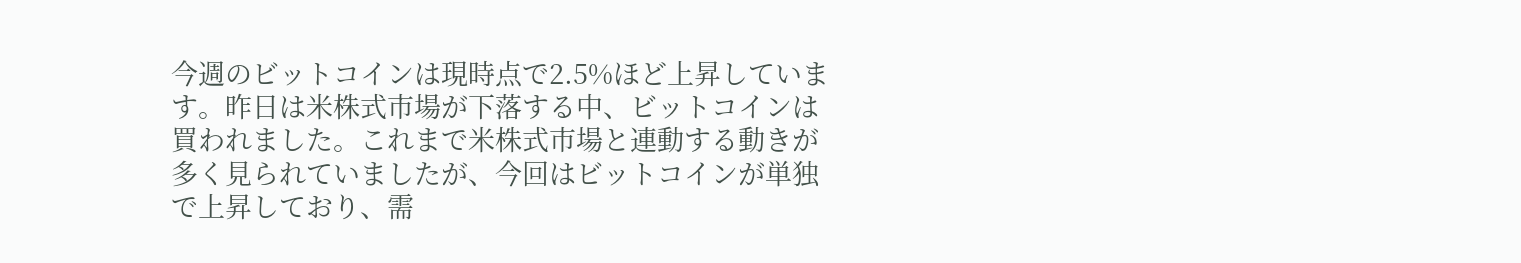今週のビットコインは現時点で2.5%ほど上昇しています。昨日は米株式市場が下落する中、ビットコインは買われました。これまで米株式市場と連動する動きが多く見られていましたが、今回はビットコインが単独で上昇しており、需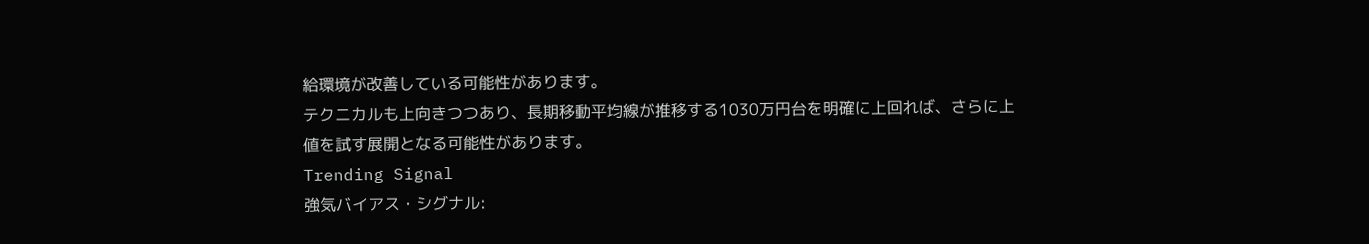給環境が改善している可能性があります。
テクニカルも上向きつつあり、長期移動平均線が推移する1030万円台を明確に上回れば、さらに上値を試す展開となる可能性があります。
Trending Signal
強気バイアス・シグナル: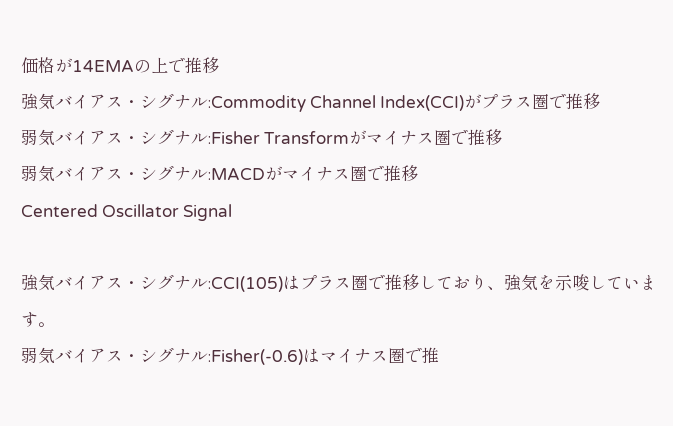価格が14EMAの上で推移
強気バイアス・シグナル:Commodity Channel Index(CCI)がプラス圏で推移
弱気バイアス・シグナル:Fisher Transformがマイナス圏で推移
弱気バイアス・シグナル:MACDがマイナス圏で推移
Centered Oscillator Signal

強気バイアス・シグナル:CCI(105)はプラス圏で推移しており、強気を示唆しています。
弱気バイアス・シグナル:Fisher(-0.6)はマイナス圏で推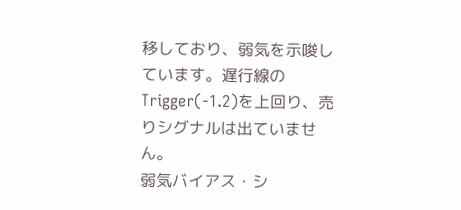移しており、弱気を示唆しています。遅行線のTrigger(-1.2)を上回り、売りシグナルは出ていません。
弱気バイアス・シ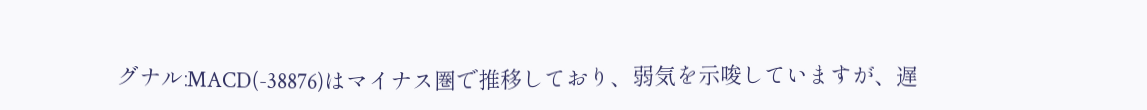グナル:MACD(-38876)はマイナス圏で推移しており、弱気を示唆していますが、遅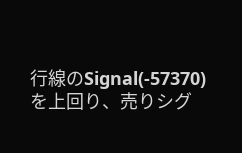行線のSignal(-57370)を上回り、売りシグ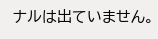ナルは出ていません。